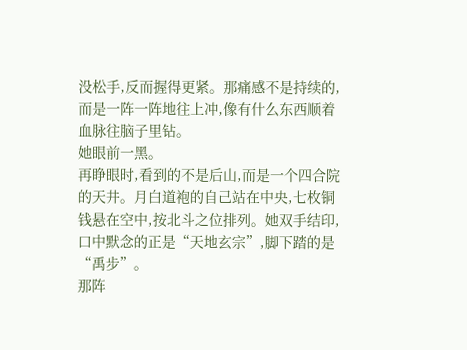没松手,反而握得更紧。那痛感不是持续的,而是一阵一阵地往上冲,像有什么东西顺着血脉往脑子里钻。
她眼前一黑。
再睁眼时,看到的不是后山,而是一个四合院的天井。月白道袍的自己站在中央,七枚铜钱悬在空中,按北斗之位排列。她双手结印,口中默念的正是“天地玄宗”,脚下踏的是“禹步”。
那阵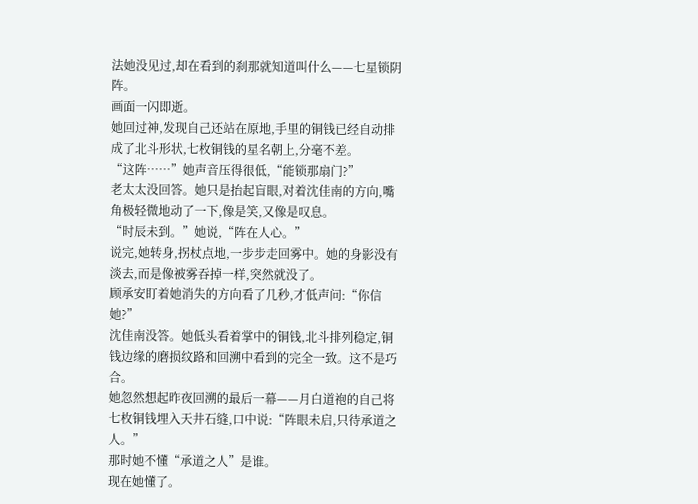法她没见过,却在看到的刹那就知道叫什么——七星锁阴阵。
画面一闪即逝。
她回过神,发现自己还站在原地,手里的铜钱已经自动排成了北斗形状,七枚铜钱的星名朝上,分毫不差。
“这阵……”她声音压得很低,“能锁那扇门?”
老太太没回答。她只是抬起盲眼,对着沈佳南的方向,嘴角极轻微地动了一下,像是笑,又像是叹息。
“时辰未到。”她说,“阵在人心。”
说完,她转身,拐杖点地,一步步走回雾中。她的身影没有淡去,而是像被雾吞掉一样,突然就没了。
顾承安盯着她消失的方向看了几秒,才低声问:“你信她?”
沈佳南没答。她低头看着掌中的铜钱,北斗排列稳定,铜钱边缘的磨损纹路和回溯中看到的完全一致。这不是巧合。
她忽然想起昨夜回溯的最后一幕——月白道袍的自己将七枚铜钱埋入天井石缝,口中说:“阵眼未启,只待承道之人。”
那时她不懂“承道之人”是谁。
现在她懂了。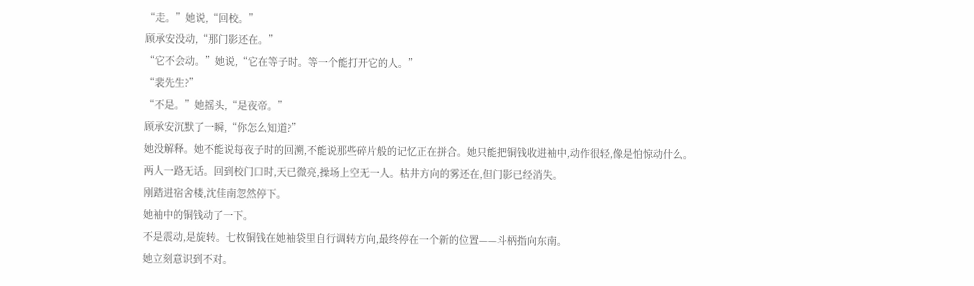“走。”她说,“回校。”
顾承安没动,“那门影还在。”
“它不会动。”她说,“它在等子时。等一个能打开它的人。”
“裴先生?”
“不是。”她摇头,“是夜帝。”
顾承安沉默了一瞬,“你怎么知道?”
她没解释。她不能说每夜子时的回溯,不能说那些碎片般的记忆正在拼合。她只能把铜钱收进袖中,动作很轻,像是怕惊动什么。
两人一路无话。回到校门口时,天已微亮,操场上空无一人。枯井方向的雾还在,但门影已经消失。
刚踏进宿舍楼,沈佳南忽然停下。
她袖中的铜钱动了一下。
不是震动,是旋转。七枚铜钱在她袖袋里自行调转方向,最终停在一个新的位置——斗柄指向东南。
她立刻意识到不对。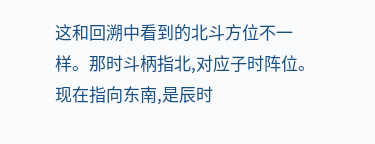这和回溯中看到的北斗方位不一样。那时斗柄指北,对应子时阵位。现在指向东南,是辰时